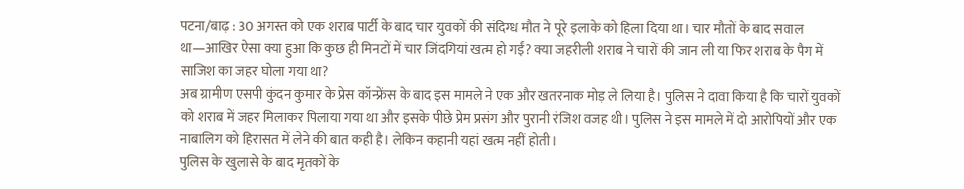पटना/बाढ़ : 30 अगस्त को एक शराब पार्टी के बाद चार युवकों की संदिग्ध मौत ने पूरे इलाके को हिला दिया था। चार मौतों के बाद सवाल था—आखिर ऐसा क्या हुआ कि कुछ ही मिनटों में चार जिंदगियां खत्म हो गईं? क्या जहरीली शराब ने चारों की जान ली या फिर शराब के पैग में साजिश का जहर घोला गया था?
अब ग्रामीण एसपी कुंदन कुमार के प्रेस कॉन्फ्रेंस के बाद इस मामले ने एक और खतरनाक मोड़ ले लिया है। पुलिस ने दावा किया है कि चारों युवकों को शराब में जहर मिलाकर पिलाया गया था और इसके पीछे प्रेम प्रसंग और पुरानी रंजिश वजह थी। पुलिस ने इस मामले में दो आरोपियों और एक नाबालिग को हिरासत में लेने की बात कही है। लेकिन कहानी यहां खत्म नहीं होती।
पुलिस के खुलासे के बाद मृतकों के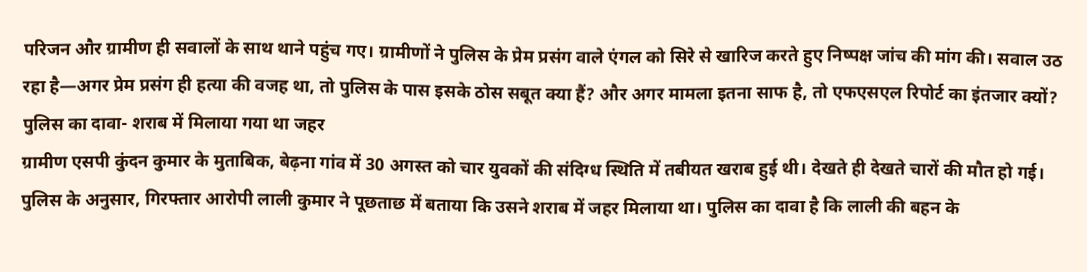परिजन और ग्रामीण ही सवालों के साथ थाने पहुंच गए। ग्रामीणों ने पुलिस के प्रेम प्रसंग वाले एंगल को सिरे से खारिज करते हुए निष्पक्ष जांच की मांग की। सवाल उठ रहा है—अगर प्रेम प्रसंग ही हत्या की वजह था, तो पुलिस के पास इसके ठोस सबूत क्या हैं? और अगर मामला इतना साफ है, तो एफएसएल रिपोर्ट का इंतजार क्यों?
पुलिस का दावा- शराब में मिलाया गया था जहर
ग्रामीण एसपी कुंदन कुमार के मुताबिक, बेढ़ना गांव में 30 अगस्त को चार युवकों की संदिग्ध स्थिति में तबीयत खराब हुई थी। देखते ही देखते चारों की मौत हो गई। पुलिस के अनुसार, गिरफ्तार आरोपी लाली कुमार ने पूछताछ में बताया कि उसने शराब में जहर मिलाया था। पुलिस का दावा है कि लाली की बहन के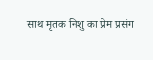साथ मृतक निशु का प्रेम प्रसंग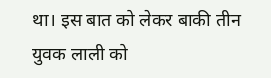था। इस बात को लेकर बाकी तीन युवक लाली को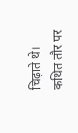चिढ़ाते थे। कथित तौर पर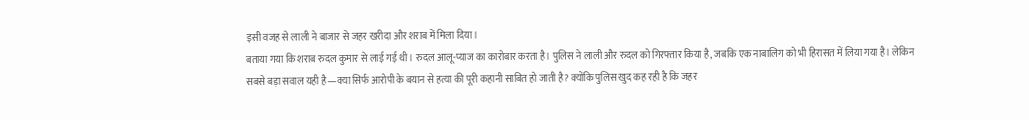इसी वजह से लाली ने बाजार से जहर खरीदा और शराब में मिला दिया।
बताया गया कि शराब रुदल कुमार से लाई गई थी। रुदल आलू-प्याज का कारोबार करता है। पुलिस ने लाली और रुदल को गिरफ्तार किया है, जबकि एक नाबालिग को भी हिरासत में लिया गया है। लेकिन सबसे बड़ा सवाल यही है—क्या सिर्फ आरोपी के बयान से हत्या की पूरी कहानी साबित हो जाती है? क्योंकि पुलिस खुद कह रही है कि जहर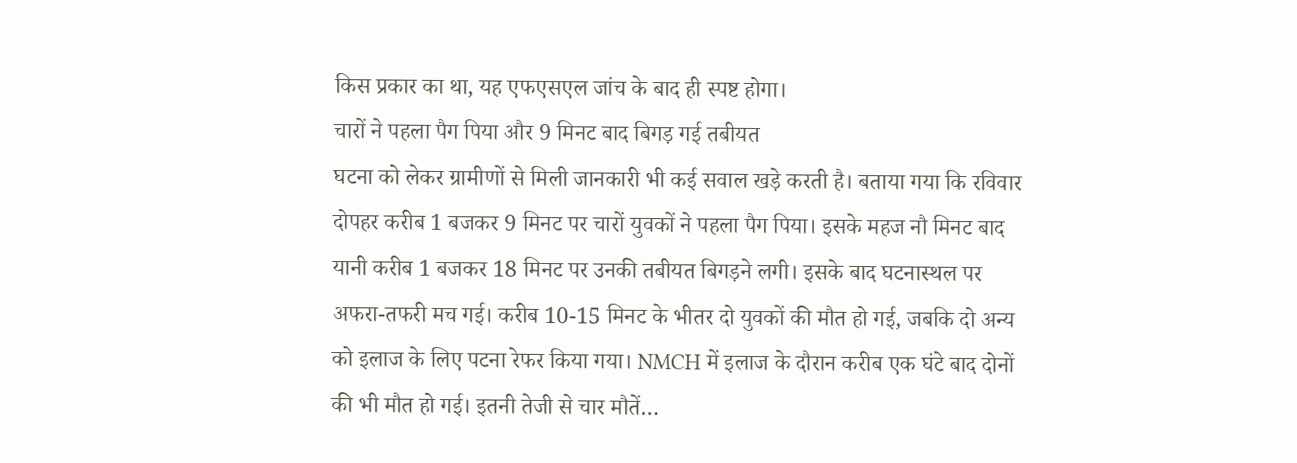किस प्रकार का था, यह एफएसएल जांच के बाद ही स्पष्ट होगा।
चारों ने पहला पैग पिया और 9 मिनट बाद बिगड़ गई तबीयत
घटना को लेकर ग्रामीणों से मिली जानकारी भी कई सवाल खड़े करती है। बताया गया कि रविवार दोपहर करीब 1 बजकर 9 मिनट पर चारों युवकों ने पहला पैग पिया। इसके महज नौ मिनट बाद यानी करीब 1 बजकर 18 मिनट पर उनकी तबीयत बिगड़ने लगी। इसके बाद घटनास्थल पर अफरा-तफरी मच गई। करीब 10-15 मिनट के भीतर दो युवकों की मौत हो गई, जबकि दो अन्य को इलाज के लिए पटना रेफर किया गया। NMCH में इलाज के दौरान करीब एक घंटे बाद दोनों की भी मौत हो गई। इतनी तेजी से चार मौतें…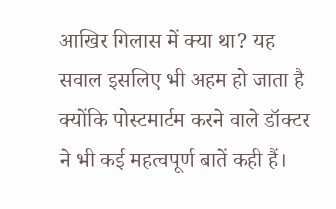आखिर गिलास में क्या था? यह सवाल इसलिए भी अहम हो जाता है क्योंकि पोस्टमार्टम करने वाले डॉक्टर ने भी कई महत्वपूर्ण बातें कही हैं।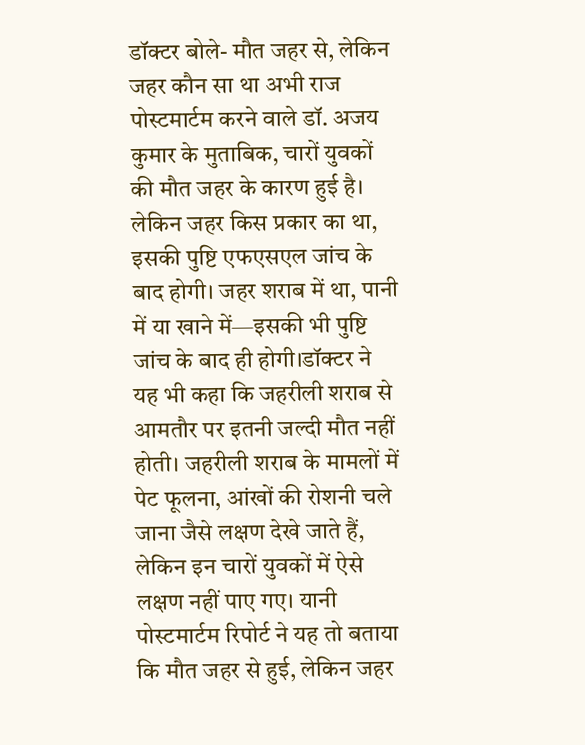डॉक्टर बोले- मौत जहर से, लेकिन जहर कौन सा था अभी राज
पोस्टमार्टम करने वाले डॉ. अजय कुमार के मुताबिक, चारों युवकों की मौत जहर के कारण हुई है। लेकिन जहर किस प्रकार का था, इसकी पुष्टि एफएसएल जांच के बाद होगी। जहर शराब में था, पानी में या खाने में—इसकी भी पुष्टि जांच के बाद ही होगी।डॉक्टर ने यह भी कहा कि जहरीली शराब से आमतौर पर इतनी जल्दी मौत नहीं होती। जहरीली शराब के मामलों में पेट फूलना, आंखों की रोशनी चले जाना जैसे लक्षण देखे जाते हैं, लेकिन इन चारों युवकों में ऐसे लक्षण नहीं पाए गए। यानी पोस्टमार्टम रिपोर्ट ने यह तो बताया कि मौत जहर से हुई, लेकिन जहर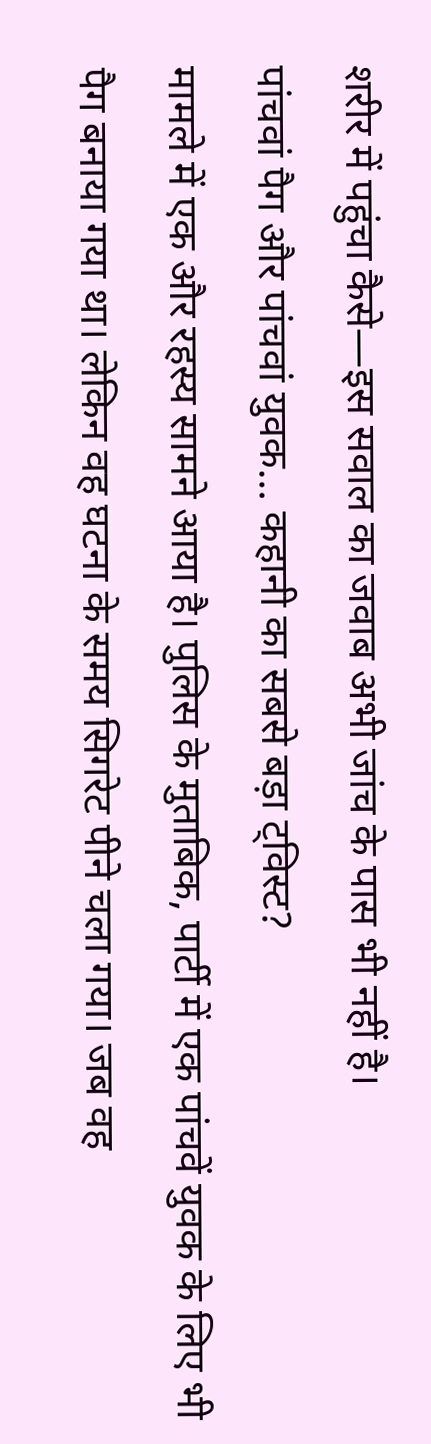शरीर में पहुंचा कैसे—इस सवाल का जवाब अभी जांच के पास भी नहीं है।
पांचवां पैग और पांचवां युवक… कहानी का सबसे बड़ा ट्विस्ट?
मामले में एक और रहस्य सामने आया है। पुलिस के मुताबिक, पार्टी में एक पांचवें युवक के लिए भी पैग बनाया गया था। लेकिन वह घटना के समय सिगरेट पीने चला गया। जब वह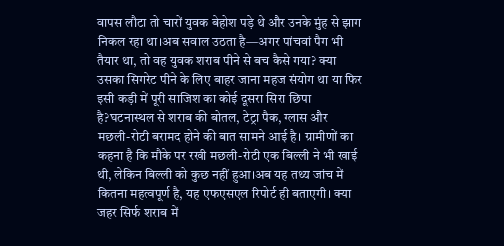वापस लौटा तो चारों युवक बेहोश पड़े थे और उनके मुंह से झाग निकल रहा था।अब सवाल उठता है—अगर पांचवां पैग भी तैयार था, तो वह युवक शराब पीने से बच कैसे गया? क्या उसका सिगरेट पीने के लिए बाहर जाना महज संयोग था या फिर इसी कड़ी में पूरी साजिश का कोई दूसरा सिरा छिपा है?घटनास्थल से शराब की बोतल, टेट्रा पैक, ग्लास और मछली-रोटी बरामद होने की बात सामने आई है। ग्रामीणों का कहना है कि मौके पर रखी मछली-रोटी एक बिल्ली ने भी खाई थी, लेकिन बिल्ली को कुछ नहीं हुआ।अब यह तथ्य जांच में कितना महत्वपूर्ण है, यह एफएसएल रिपोर्ट ही बताएगी। क्या जहर सिर्फ शराब में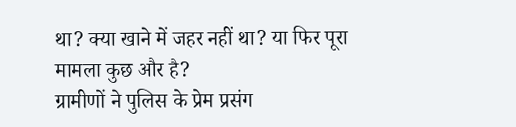था? क्या खाने में जहर नहीं था? या फिर पूरा मामला कुछ और है?
ग्रामीणों ने पुलिस के प्रेम प्रसंग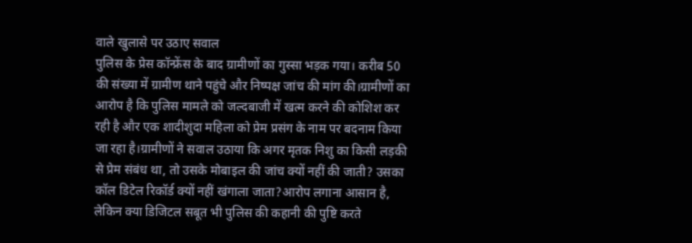वाले खुलासे पर उठाए सवाल
पुलिस के प्रेस कॉन्फ्रेंस के बाद ग्रामीणों का गुस्सा भड़क गया। करीब 50 की संख्या में ग्रामीण थाने पहुंचे और निष्पक्ष जांच की मांग की।ग्रामीणों का आरोप है कि पुलिस मामले को जल्दबाजी में खत्म करने की कोशिश कर रही है और एक शादीशुदा महिला को प्रेम प्रसंग के नाम पर बदनाम किया जा रहा है।ग्रामीणों ने सवाल उठाया कि अगर मृतक निशु का किसी लड़की से प्रेम संबंध था, तो उसके मोबाइल की जांच क्यों नहीं की जाती? उसका कॉल डिटेल रिकॉर्ड क्यों नहीं खंगाला जाता?आरोप लगाना आसान है, लेकिन क्या डिजिटल सबूत भी पुलिस की कहानी की पुष्टि करते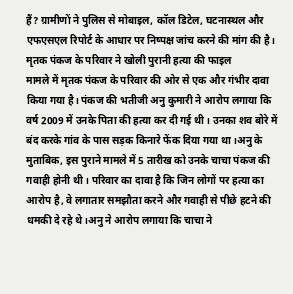हैं? ग्रामीणों ने पुलिस से मोबाइल, कॉल डिटेल, घटनास्थल और एफएसएल रिपोर्ट के आधार पर निष्पक्ष जांच करने की मांग की है।
मृतक पंकज के परिवार ने खोली पुरानी हत्या की फाइल
मामले में मृतक पंकज के परिवार की ओर से एक और गंभीर दावा किया गया है। पंकज की भतीजी अनु कुमारी ने आरोप लगाया कि वर्ष 2009 में उनके पिता की हत्या कर दी गई थी। उनका शव बोरे में बंद करके गांव के पास सड़क किनारे फेंक दिया गया था।अनु के मुताबिक, इस पुराने मामले में 5 तारीख को उनके चाचा पंकज की गवाही होनी थी। परिवार का दावा है कि जिन लोगों पर हत्या का आरोप है, वे लगातार समझौता करने और गवाही से पीछे हटने की धमकी दे रहे थे।अनु ने आरोप लगाया कि चाचा ने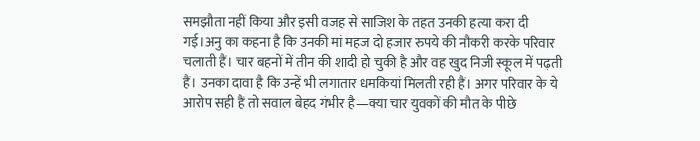समझौता नहीं किया और इसी वजह से साजिश के तहत उनकी हत्या करा दी गई।अनु का कहना है कि उनकी मां महज दो हजार रुपये की नौकरी करके परिवार चलाती हैं। चार बहनों में तीन की शादी हो चुकी है और वह खुद निजी स्कूल में पढ़ती हैं। उनका दावा है कि उन्हें भी लगातार धमकियां मिलती रही हैं। अगर परिवार के ये आरोप सही हैं तो सवाल बेहद गंभीर है—क्या चार युवकों की मौत के पीछे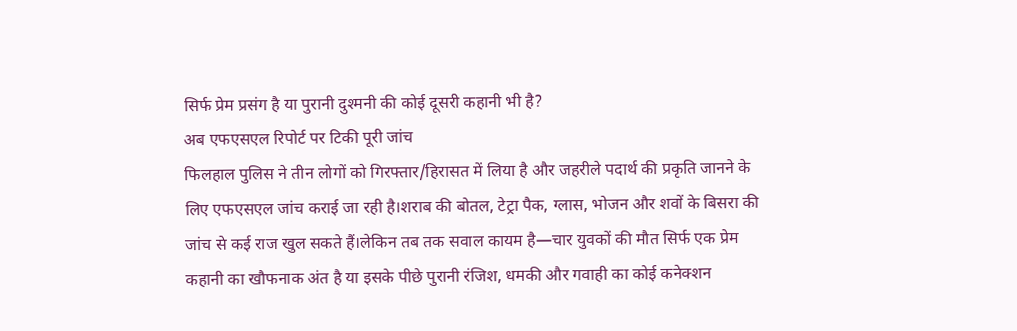सिर्फ प्रेम प्रसंग है या पुरानी दुश्मनी की कोई दूसरी कहानी भी है?
अब एफएसएल रिपोर्ट पर टिकी पूरी जांच
फिलहाल पुलिस ने तीन लोगों को गिरफ्तार/हिरासत में लिया है और जहरीले पदार्थ की प्रकृति जानने के लिए एफएसएल जांच कराई जा रही है।शराब की बोतल, टेट्रा पैक, ग्लास, भोजन और शवों के बिसरा की जांच से कई राज खुल सकते हैं।लेकिन तब तक सवाल कायम है—चार युवकों की मौत सिर्फ एक प्रेम कहानी का खौफनाक अंत है या इसके पीछे पुरानी रंजिश, धमकी और गवाही का कोई कनेक्शन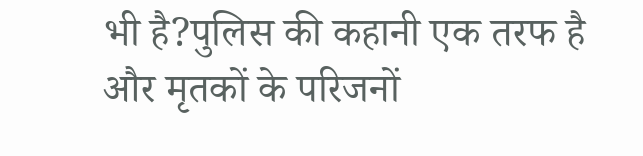भी है?पुलिस की कहानी एक तरफ है और मृतकों के परिजनों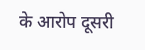के आरोप दूसरी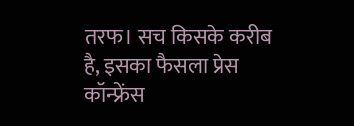तरफ। सच किसके करीब है, इसका फैसला प्रेस कॉन्फ्रेंस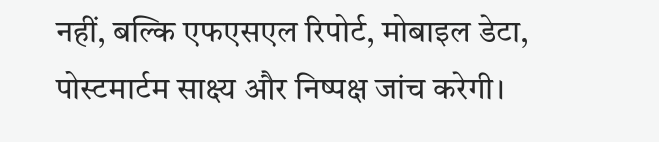नहीं, बल्कि एफएसएल रिपोर्ट, मोबाइल डेटा, पोस्टमार्टम साक्ष्य और निष्पक्ष जांच करेगी।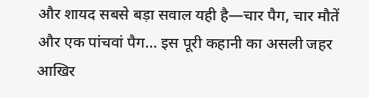और शायद सबसे बड़ा सवाल यही है—चार पैग, चार मौतें और एक पांचवां पैग… इस पूरी कहानी का असली जहर आखिर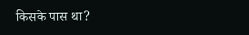किसके पास था?